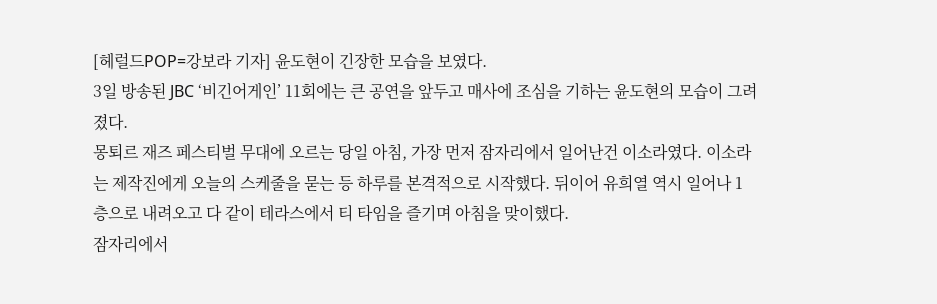[헤럴드POP=강보라 기자] 윤도현이 긴장한 모습을 보였다.
3일 방송된 JBC ‘비긴어게인’ 11회에는 큰 공연을 앞두고 매사에 조심을 기하는 윤도현의 모습이 그려졌다.
몽퇴르 재즈 페스티벌 무대에 오르는 당일 아침, 가장 먼저 잠자리에서 일어난건 이소라였다. 이소라는 제작진에게 오늘의 스케줄을 묻는 등 하루를 본격적으로 시작했다. 뒤이어 유희열 역시 일어나 1층으로 내려오고 다 같이 테라스에서 티 타임을 즐기며 아침을 맞이했다.
잠자리에서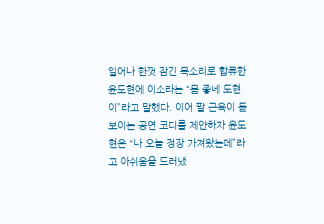일어나 한껏 잠긴 목소리로 합류한 윤도현에 이소라는 “몸 좋네 도현이”라고 말했다. 이어 팔 근육이 돋보이는 공연 코디를 제안하자 윤도현은 “나 오늘 정장 가져왔는데”라고 아쉬움을 드러냈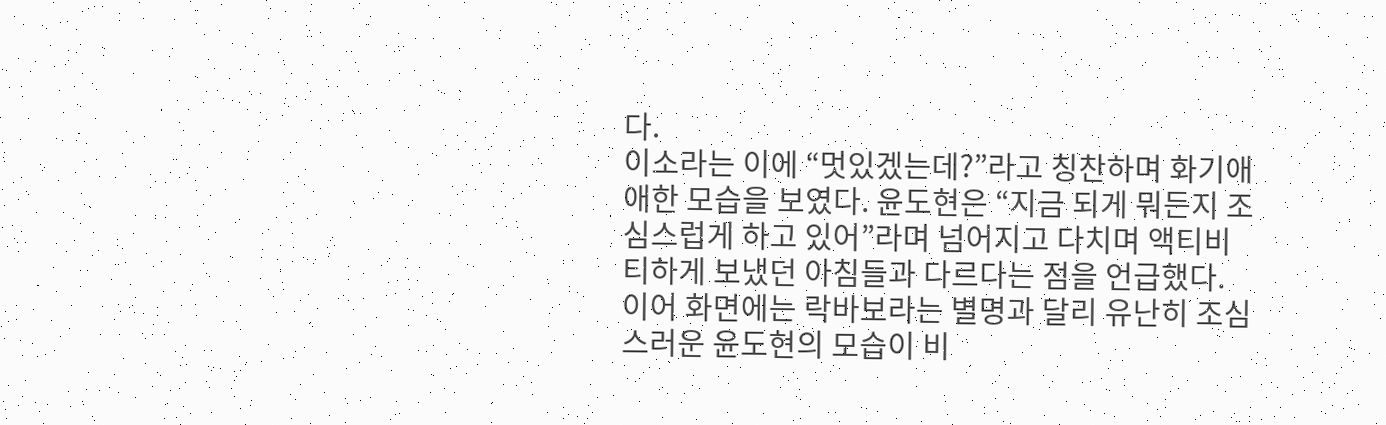다.
이소라는 이에 “멋있겠는데?”라고 칭찬하며 화기애애한 모습을 보였다. 윤도현은 “지금 되게 뭐든지 조심스럽게 하고 있어”라며 넘어지고 다치며 액티비티하게 보냈던 아침들과 다르다는 점을 언급했다. 이어 화면에는 락바보라는 별명과 달리 유난히 조심스러운 윤도현의 모습이 비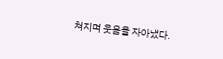쳐지며 웃음을 자아냈다.